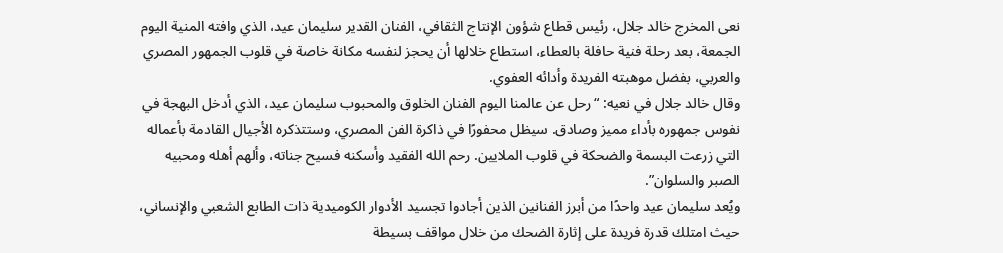نعى المخرج خالد جلال، رئيس قطاع شؤون الإنتاج الثقافي، الفنان القدير سليمان عيد، الذي وافته المنية اليوم الجمعة، بعد رحلة فنية حافلة بالعطاء، استطاع خلالها أن يحجز لنفسه مكانة خاصة في قلوب الجمهور المصري والعربي، بفضل موهبته الفريدة وأدائه العفوي.
وقال خالد جلال في نعيه: “رحل عن عالمنا اليوم الفنان الخلوق والمحبوب سليمان عيد، الذي أدخل البهجة في نفوس جمهوره بأداء مميز وصادق. سيظل محفورًا في ذاكرة الفن المصري، وستتذكره الأجيال القادمة بأعماله التي زرعت البسمة والضحكة في قلوب الملايين. رحم الله الفقيد وأسكنه فسيح جناته، وألهم أهله ومحبيه الصبر والسلوان”.
ويُعد سليمان عيد واحدًا من أبرز الفنانين الذين أجادوا تجسيد الأدوار الكوميدية ذات الطابع الشعبي والإنساني، حيث امتلك قدرة فريدة على إثارة الضحك من خلال مواقف بسيطة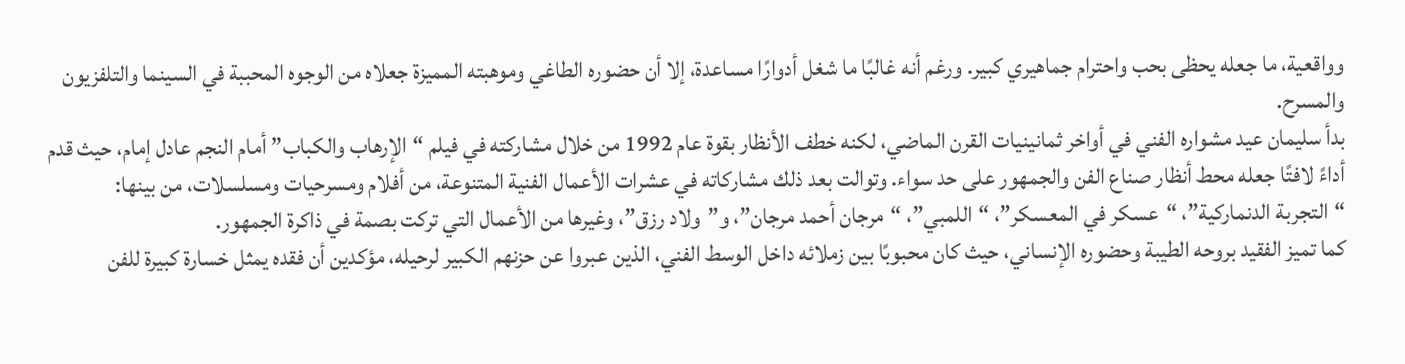وواقعية، ما جعله يحظى بحب واحترام جماهيري كبير. ورغم أنه غالبًا ما شغل أدوارًا مساعدة، إلا أن حضوره الطاغي وموهبته المميزة جعلاه من الوجوه المحببة في السينما والتلفزيون والمسرح.
بدأ سليمان عيد مشواره الفني في أواخر ثمانينيات القرن الماضي، لكنه خطف الأنظار بقوة عام 1992 من خلال مشاركته في فيلم “الإرهاب والكباب” أمام النجم عادل إمام، حيث قدم أداءً لافتًا جعله محط أنظار صناع الفن والجمهور على حد سواء. وتوالت بعد ذلك مشاركاته في عشرات الأعمال الفنية المتنوعة، من أفلام ومسرحيات ومسلسلات، من بينها: “التجربة الدنماركية”، “عسكر في المعسكر”، “اللمبي”، “مرجان أحمد مرجان”، و”ولاد رزق”، وغيرها من الأعمال التي تركت بصمة في ذاكرة الجمهور.
كما تميز الفقيد بروحه الطيبة وحضوره الإنساني، حيث كان محبوبًا بين زملائه داخل الوسط الفني، الذين عبروا عن حزنهم الكبير لرحيله، مؤكدين أن فقده يمثل خسارة كبيرة للفن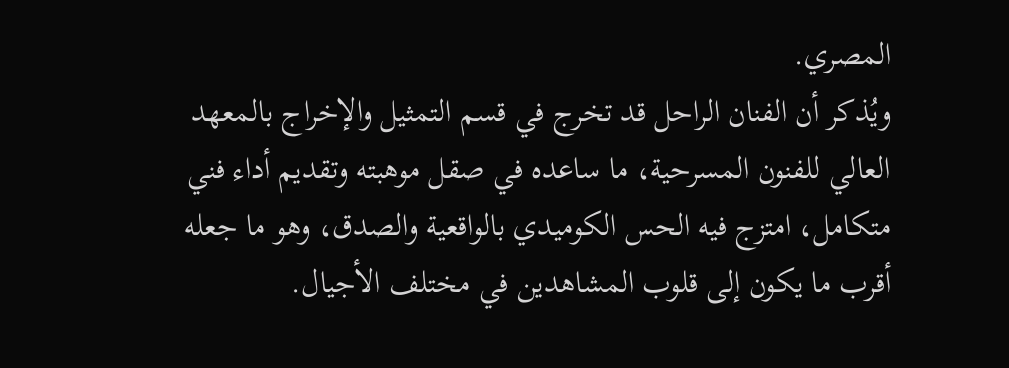المصري.
ويُذكر أن الفنان الراحل قد تخرج في قسم التمثيل والإخراج بالمعهد العالي للفنون المسرحية، ما ساعده في صقل موهبته وتقديم أداء فني متكامل، امتزج فيه الحس الكوميدي بالواقعية والصدق، وهو ما جعله أقرب ما يكون إلى قلوب المشاهدين في مختلف الأجيال.